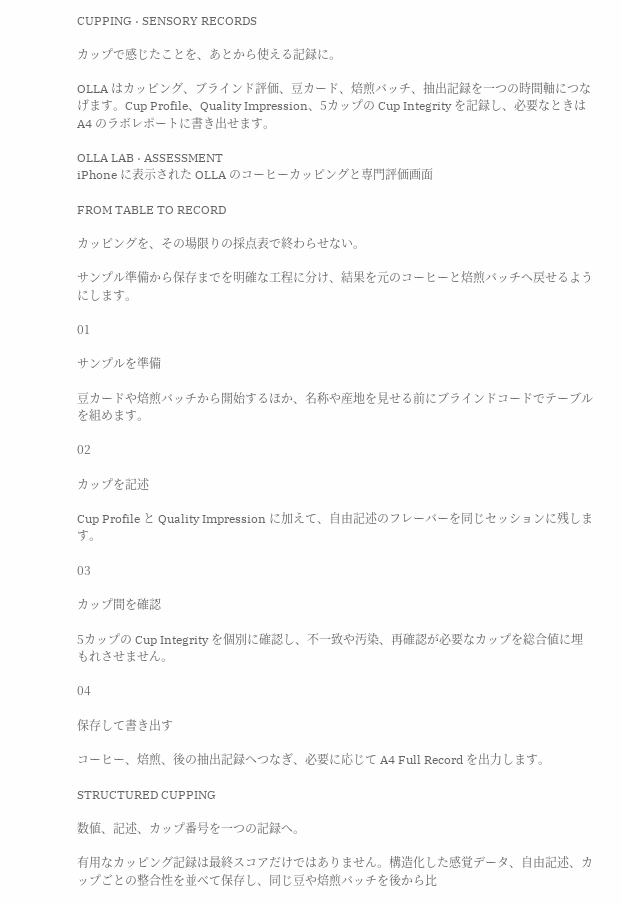CUPPING · SENSORY RECORDS

カップで感じたことを、あとから使える記録に。

OLLA はカッピング、ブラインド評価、豆カード、焙煎バッチ、抽出記録を一つの時間軸につなげます。Cup Profile、Quality Impression、5カップの Cup Integrity を記録し、必要なときは A4 のラボレポートに書き出せます。

OLLA LAB · ASSESSMENT
iPhone に表示された OLLA のコーヒーカッピングと専門評価画面

FROM TABLE TO RECORD

カッピングを、その場限りの採点表で終わらせない。

サンプル準備から保存までを明確な工程に分け、結果を元のコーヒーと焙煎バッチへ戻せるようにします。

01

サンプルを準備

豆カードや焙煎バッチから開始するほか、名称や産地を見せる前にブラインドコードでテーブルを組めます。

02

カップを記述

Cup Profile と Quality Impression に加えて、自由記述のフレーバーを同じセッションに残します。

03

カップ間を確認

5カップの Cup Integrity を個別に確認し、不一致や汚染、再確認が必要なカップを総合値に埋もれさせません。

04

保存して書き出す

コーヒー、焙煎、後の抽出記録へつなぎ、必要に応じて A4 Full Record を出力します。

STRUCTURED CUPPING

数値、記述、カップ番号を一つの記録へ。

有用なカッピング記録は最終スコアだけではありません。構造化した感覚データ、自由記述、カップごとの整合性を並べて保存し、同じ豆や焙煎バッチを後から比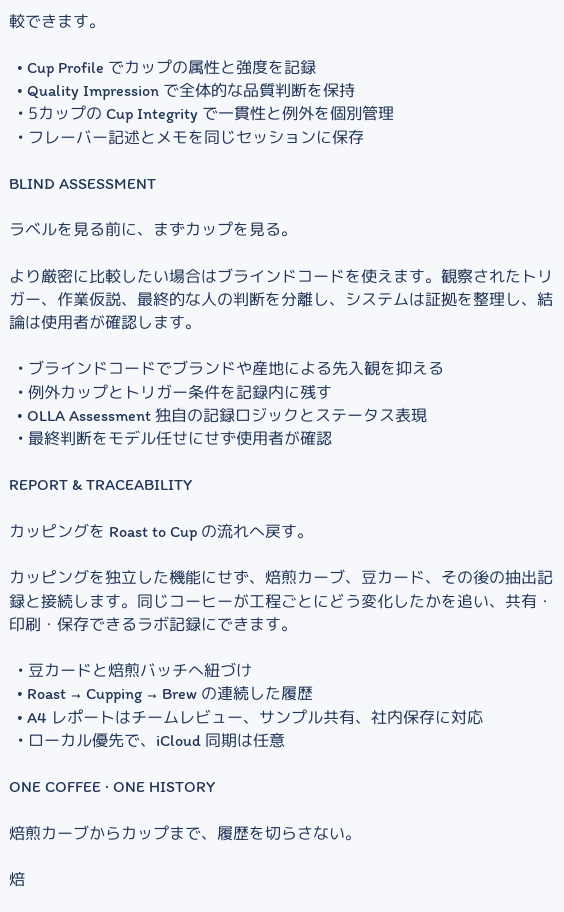較できます。

  • Cup Profile でカップの属性と強度を記録
  • Quality Impression で全体的な品質判断を保持
  • 5カップの Cup Integrity で一貫性と例外を個別管理
  • フレーバー記述とメモを同じセッションに保存

BLIND ASSESSMENT

ラベルを見る前に、まずカップを見る。

より厳密に比較したい場合はブラインドコードを使えます。観察されたトリガー、作業仮説、最終的な人の判断を分離し、システムは証拠を整理し、結論は使用者が確認します。

  • ブラインドコードでブランドや産地による先入観を抑える
  • 例外カップとトリガー条件を記録内に残す
  • OLLA Assessment 独自の記録ロジックとステータス表現
  • 最終判断をモデル任せにせず使用者が確認

REPORT & TRACEABILITY

カッピングを Roast to Cup の流れへ戻す。

カッピングを独立した機能にせず、焙煎カーブ、豆カード、その後の抽出記録と接続します。同じコーヒーが工程ごとにどう変化したかを追い、共有・印刷・保存できるラボ記録にできます。

  • 豆カードと焙煎バッチへ紐づけ
  • Roast → Cupping → Brew の連続した履歴
  • A4 レポートはチームレビュー、サンプル共有、社内保存に対応
  • ローカル優先で、iCloud 同期は任意

ONE COFFEE · ONE HISTORY

焙煎カーブからカップまで、履歴を切らさない。

焙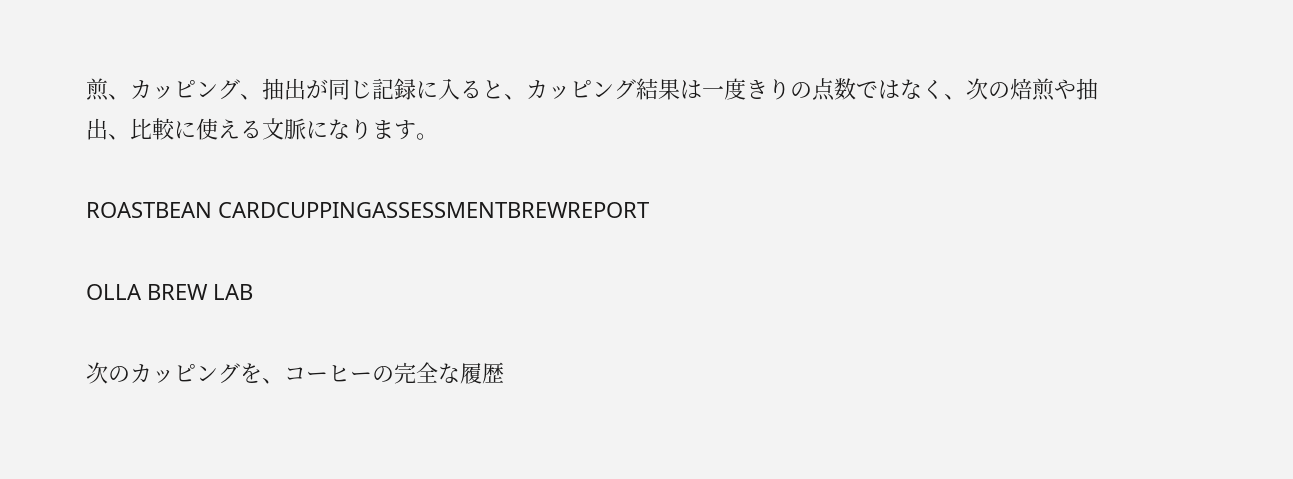煎、カッピング、抽出が同じ記録に入ると、カッピング結果は一度きりの点数ではなく、次の焙煎や抽出、比較に使える文脈になります。

ROASTBEAN CARDCUPPINGASSESSMENTBREWREPORT

OLLA BREW LAB

次のカッピングを、コーヒーの完全な履歴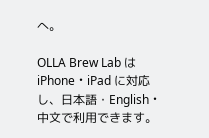へ。

OLLA Brew Lab は iPhone・iPad に対応し、日本語・English・中文で利用できます。